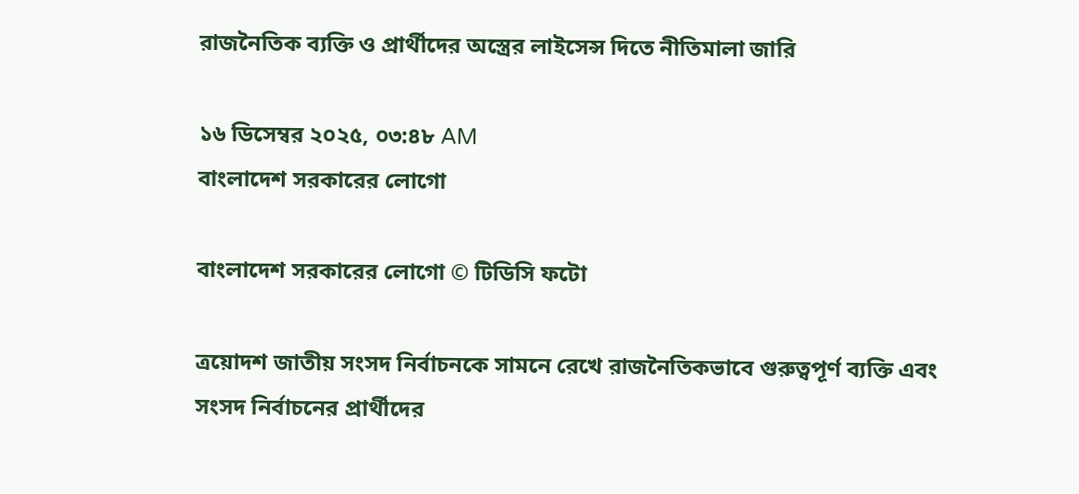রাজনৈতিক ব্যক্তি ও প্রার্থীদের অস্ত্রের লাইসেন্স দিতে নীতিমালা জারি

১৬ ডিসেম্বর ২০২৫, ০৩:৪৮ AM
বাংলাদেশ সরকারের লোগো

বাংলাদেশ সরকারের লোগো © টিডিসি ফটো

ত্রয়োদশ জাতীয় সংসদ নির্বাচনকে সামনে রেখে রাজনৈতিকভাবে গুরুত্বপূর্ণ ব্যক্তি এবং সংসদ নির্বাচনের প্রার্থীদের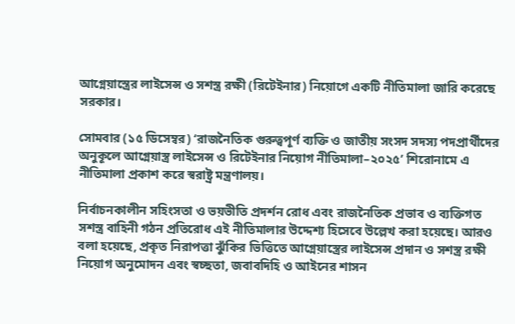আগ্নেয়াস্ত্রের লাইসেন্স ও সশস্ত্র রক্ষী (রিটেইনার) নিয়োগে একটি নীতিমালা জারি করেছে সরকার।

সোমবার (১৫ ডিসেম্বর) ‘রাজনৈতিক গুরুত্বপূর্ণ ব্যক্তি ও জাতীয় সংসদ সদস্য পদপ্রার্থীদের অনুকূলে আগ্নেয়াস্ত্র লাইসেন্স ও রিটেইনার নিয়োগ নীতিমালা–২০২৫’ শিরোনামে এ নীতিমালা প্রকাশ করে স্বরাষ্ট্র মন্ত্রণালয়।

নির্বাচনকালীন সহিংসতা ও ভয়ভীতি প্রদর্শন রোধ এবং রাজনৈতিক প্রভাব ও ব্যক্তিগত সশস্ত্র বাহিনী গঠন প্রতিরোধ এই নীতিমালার উদ্দেশ্য হিসেবে উল্লেখ করা হয়েছে। আরও বলা হয়েছে, প্রকৃত নিরাপত্তা ঝুঁকির ভিত্তিতে আগ্নেয়াস্ত্রের লাইসেন্স প্রদান ও সশস্ত্র রক্ষী নিয়োগ অনুমোদন এবং স্বচ্ছতা, জবাবদিহি ও আইনের শাসন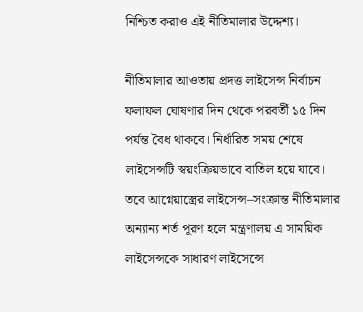নিশ্চিত করাও এই নীতিমালার উদ্দেশ্য।

নীতিমালার আওতায় প্রদত্ত লাইসেন্স নির্বাচন ফলাফল ঘোষণার দিন থেকে পরবর্তী ১৫ দিন পর্যন্ত বৈধ থাকবে। নির্ধারিত সময় শেষে লাইসেন্সটি স্বয়ংক্রিয়ভাবে বাতিল হয়ে যাবে। তবে আগ্নেয়াস্ত্রের লাইসেন্স–সংক্রান্ত নীতিমালার অন্যান্য শর্ত পূরণ হলে মন্ত্রণালয় এ সাময়িক লাইসেন্সকে সাধারণ লাইসেন্সে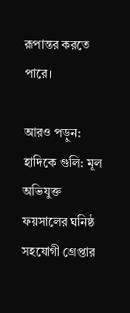রূপান্তর করতে পারে।

আরও পড়ুন: হাদিকে গুলি: মূল অভিযুক্ত ফয়সালের ঘনিষ্ঠ সহযোগী গ্রেপ্তার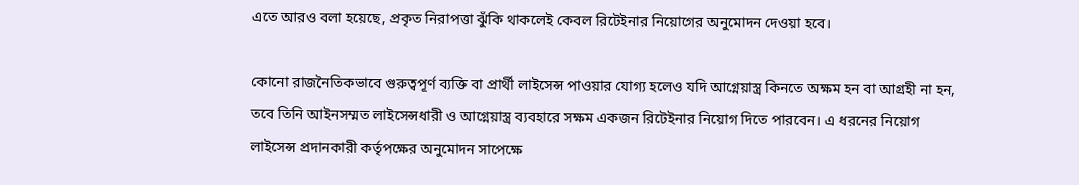এতে আরও বলা হয়েছে, প্রকৃত নিরাপত্তা ঝুঁকি থাকলেই কেবল রিটেইনার নিয়োগের অনুমোদন দেওয়া হবে।

কোনো রাজনৈতিকভাবে গুরুত্বপূর্ণ ব্যক্তি বা প্রার্থী লাইসেন্স পাওয়ার যোগ্য হলেও যদি আগ্নেয়াস্ত্র কিনতে অক্ষম হন বা আগ্রহী না হন, তবে তিনি আইনসম্মত লাইসেন্সধারী ও আগ্নেয়াস্ত্র ব্যবহারে সক্ষম একজন রিটেইনার নিয়োগ দিতে পারবেন। এ ধরনের নিয়োগ লাইসেন্স প্রদানকারী কর্তৃপক্ষের অনুমোদন সাপেক্ষে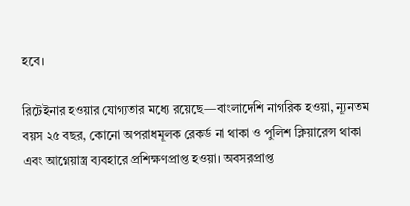হবে।

রিটেইনার হওয়ার যোগ্যতার মধ্যে রয়েছে—বাংলাদেশি নাগরিক হওয়া, ন্যূনতম বয়স ২৫ বছর, কোনো অপরাধমূলক রেকর্ড না থাকা ও পুলিশ ক্লিয়ারেন্স থাকা এবং আগ্নেয়াস্ত্র ব্যবহারে প্রশিক্ষণপ্রাপ্ত হওয়া। অবসরপ্রাপ্ত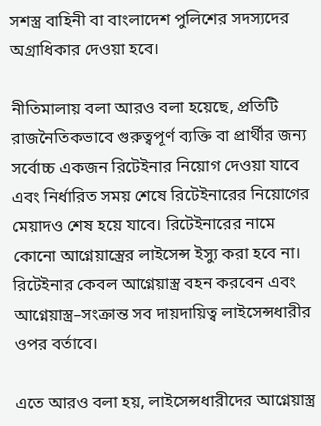সশস্ত্র বাহিনী বা বাংলাদেশ পুলিশের সদস্যদের অগ্রাধিকার দেওয়া হবে।

নীতিমালায় বলা আরও বলা হয়েছে, প্রতিটি রাজনৈতিকভাবে গুরুত্বপূর্ণ ব্যক্তি বা প্রার্থীর জন্য সর্বোচ্চ একজন রিটেইনার নিয়োগ দেওয়া যাবে এবং নির্ধারিত সময় শেষে রিটেইনারের নিয়োগের মেয়াদও শেষ হয়ে যাবে। রিটেইনারের নামে কোনো আগ্নেয়াস্ত্রের লাইসেন্স ইস্যু করা হবে না। রিটেইনার কেবল আগ্নেয়াস্ত্র বহন করবেন এবং আগ্নেয়াস্ত্র–সংক্রান্ত সব দায়দায়িত্ব লাইসেন্সধারীর ওপর বর্তাবে।

এতে আরও বলা হয়, লাইসেন্সধারীদের আগ্নেয়াস্ত্র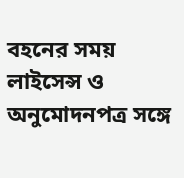বহনের সময় লাইসেন্স ও অনুমোদনপত্র সঙ্গে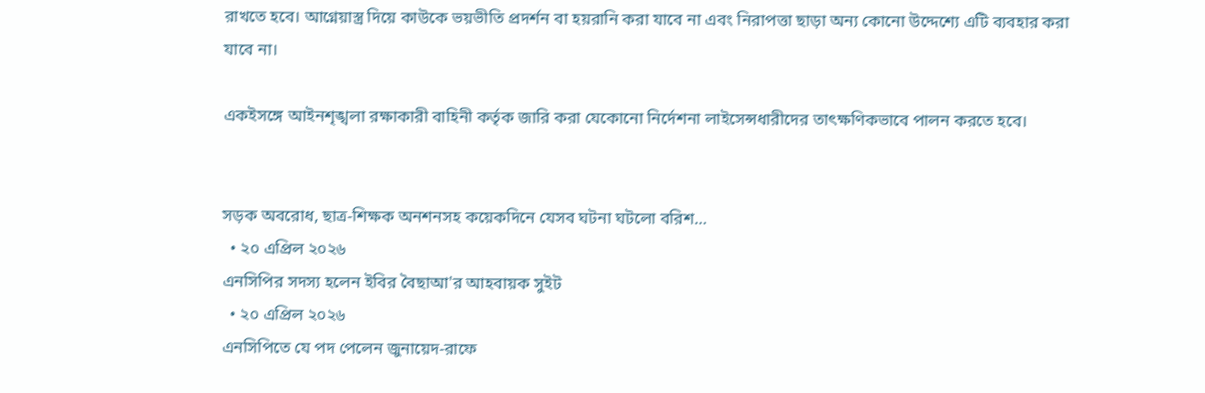রাখতে হবে। আগ্নেয়াস্ত্র দিয়ে কাউকে ভয়ভীতি প্রদর্শন বা হয়রানি করা যাবে না এবং নিরাপত্তা ছাড়া অন্য কোনো উদ্দেশ্যে এটি ব্যবহার করা যাবে না।

একইসঙ্গে আইনশৃঙ্খলা রক্ষাকারী বাহিনী কর্তৃক জারি করা যেকোনো নির্দেশনা লাইসেন্সধারীদের তাৎক্ষণিকভাবে পালন করতে হবে।


সড়ক অবরোধ, ছাত্র-শিক্ষক অনশনসহ কয়েকদিনে যেসব ঘটনা ঘটলো বরিশ…
  • ২০ এপ্রিল ২০২৬
এনসিপির সদস্য হলেন ইবির বৈছাআ'র আহবায়ক সুইট
  • ২০ এপ্রিল ২০২৬
এনসিপিতে যে পদ পেলেন জুনায়েদ-রাফে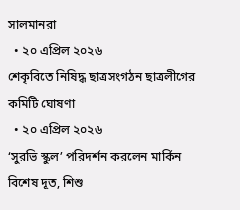সালমানরা
  • ২০ এপ্রিল ২০২৬
শেকৃবিতে নিষিদ্ধ ছাত্রসংগঠন ছাত্রলীগের কমিটি ঘোষণা
  • ২০ এপ্রিল ২০২৬
‘সুরভি স্কুল’ পরিদর্শন করলেন মার্কিন বিশেষ দূত, শিশু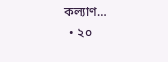কল্যাণ…
  • ২০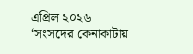এপ্রিল ২০২৬
‘সংসদের কেনাকাটায়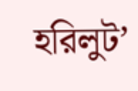হরিলুট’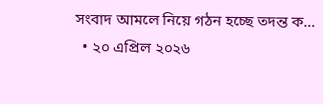সংবাদ আমলে নিয়ে গঠন হচ্ছে তদন্ত ক…
  • ২০ এপ্রিল ২০২৬